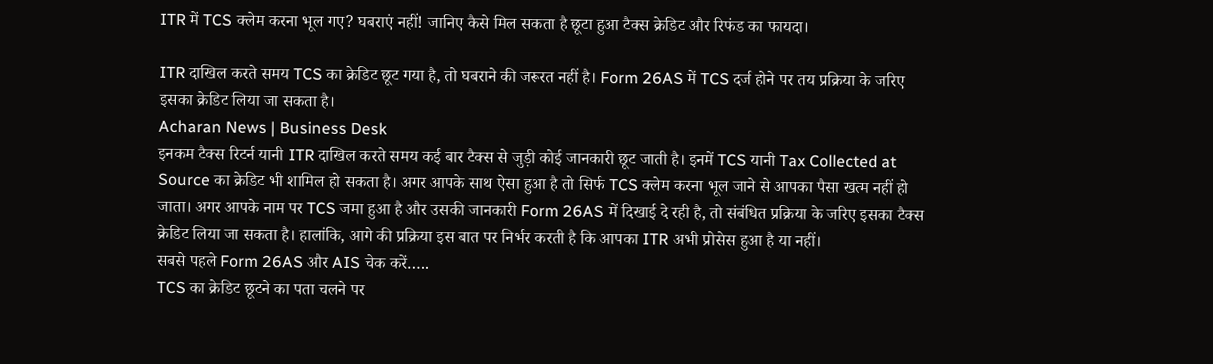ITR में TCS क्लेम करना भूल गए? घबराएं नहीं! जानिए कैसे मिल सकता है छूटा हुआ टैक्स क्रेडिट और रिफंड का फायदा।

ITR दाखिल करते समय TCS का क्रेडिट छूट गया है, तो घबराने की जरूरत नहीं है। Form 26AS में TCS दर्ज होने पर तय प्रक्रिया के जरिए इसका क्रेडिट लिया जा सकता है।
Acharan News | Business Desk
इनकम टैक्स रिटर्न यानी ITR दाखिल करते समय कई बार टैक्स से जुड़ी कोई जानकारी छूट जाती है। इनमें TCS यानी Tax Collected at Source का क्रेडिट भी शामिल हो सकता है। अगर आपके साथ ऐसा हुआ है तो सिर्फ TCS क्लेम करना भूल जाने से आपका पैसा खत्म नहीं हो जाता। अगर आपके नाम पर TCS जमा हुआ है और उसकी जानकारी Form 26AS में दिखाई दे रही है, तो संबंधित प्रक्रिया के जरिए इसका टैक्स क्रेडिट लिया जा सकता है। हालांकि, आगे की प्रक्रिया इस बात पर निर्भर करती है कि आपका ITR अभी प्रोसेस हुआ है या नहीं।
सबसे पहले Form 26AS और AIS चेक करें…..
TCS का क्रेडिट छूटने का पता चलने पर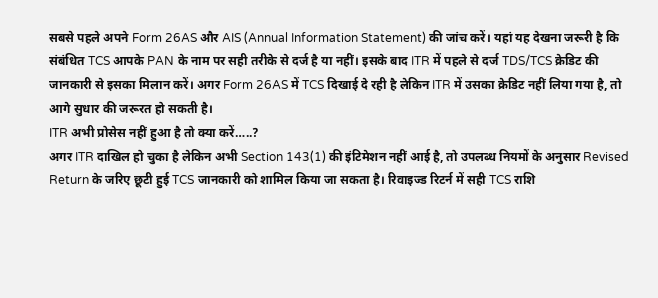सबसे पहले अपने Form 26AS और AIS (Annual Information Statement) की जांच करें। यहां यह देखना जरूरी है कि संबंधित TCS आपके PAN के नाम पर सही तरीके से दर्ज है या नहीं। इसके बाद ITR में पहले से दर्ज TDS/TCS क्रेडिट की जानकारी से इसका मिलान करें। अगर Form 26AS में TCS दिखाई दे रही है लेकिन ITR में उसका क्रेडिट नहीं लिया गया है, तो आगे सुधार की जरूरत हो सकती है।
ITR अभी प्रोसेस नहीं हुआ है तो क्या करें…..?
अगर ITR दाखिल हो चुका है लेकिन अभी Section 143(1) की इंटिमेशन नहीं आई है, तो उपलब्ध नियमों के अनुसार Revised Return के जरिए छूटी हुई TCS जानकारी को शामिल किया जा सकता है। रिवाइज्ड रिटर्न में सही TCS राशि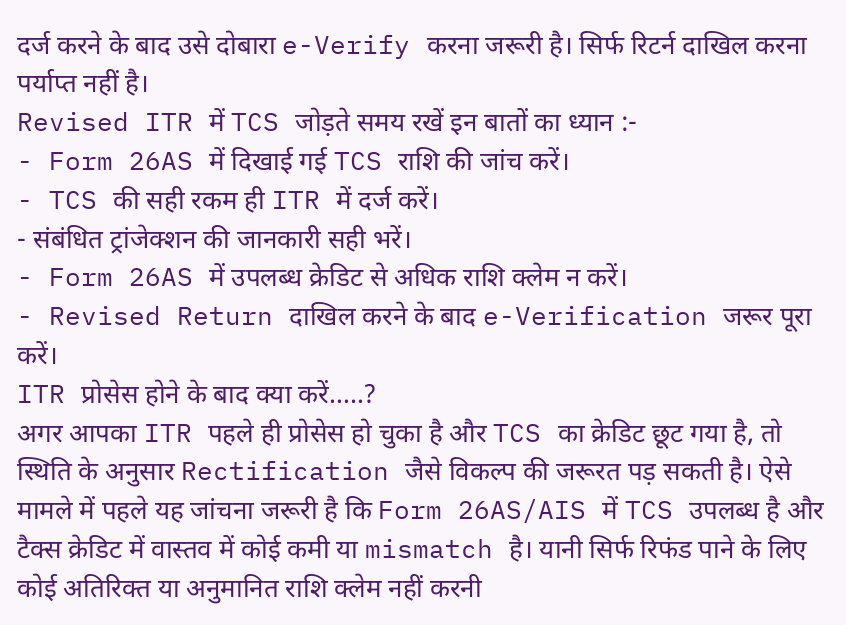दर्ज करने के बाद उसे दोबारा e-Verify करना जरूरी है। सिर्फ रिटर्न दाखिल करना पर्याप्त नहीं है।
Revised ITR में TCS जोड़ते समय रखें इन बातों का ध्यान :-
- Form 26AS में दिखाई गई TCS राशि की जांच करें।
- TCS की सही रकम ही ITR में दर्ज करें।
- संबंधित ट्रांजेक्शन की जानकारी सही भरें।
- Form 26AS में उपलब्ध क्रेडिट से अधिक राशि क्लेम न करें।
- Revised Return दाखिल करने के बाद e-Verification जरूर पूरा करें।
ITR प्रोसेस होने के बाद क्या करें…..?
अगर आपका ITR पहले ही प्रोसेस हो चुका है और TCS का क्रेडिट छूट गया है, तो स्थिति के अनुसार Rectification जैसे विकल्प की जरूरत पड़ सकती है। ऐसे मामले में पहले यह जांचना जरूरी है कि Form 26AS/AIS में TCS उपलब्ध है और टैक्स क्रेडिट में वास्तव में कोई कमी या mismatch है। यानी सिर्फ रिफंड पाने के लिए कोई अतिरिक्त या अनुमानित राशि क्लेम नहीं करनी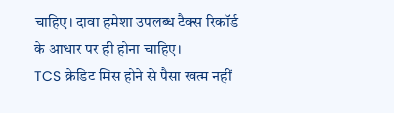चाहिए। दावा हमेशा उपलब्ध टैक्स रिकॉर्ड के आधार पर ही होना चाहिए।
TCS क्रेडिट मिस होने से पैसा खत्म नहीं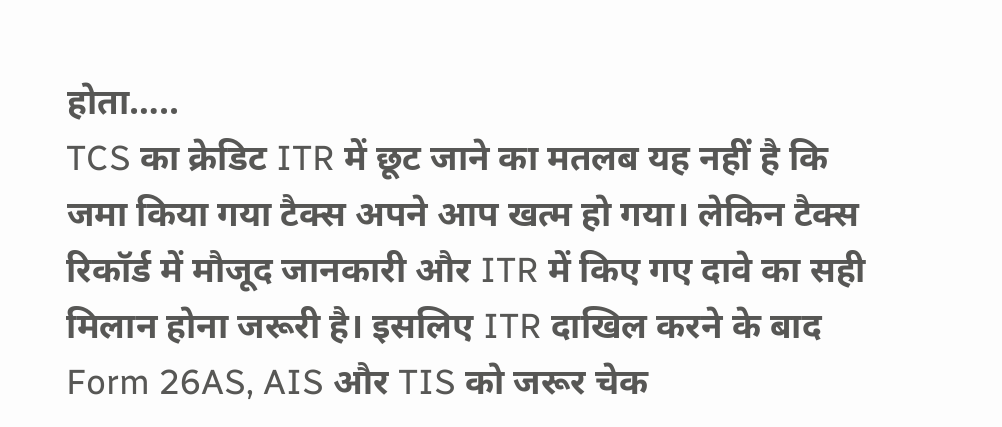होता…..
TCS का क्रेडिट ITR में छूट जाने का मतलब यह नहीं है कि जमा किया गया टैक्स अपने आप खत्म हो गया। लेकिन टैक्स रिकॉर्ड में मौजूद जानकारी और ITR में किए गए दावे का सही मिलान होना जरूरी है। इसलिए ITR दाखिल करने के बाद Form 26AS, AIS और TIS को जरूर चेक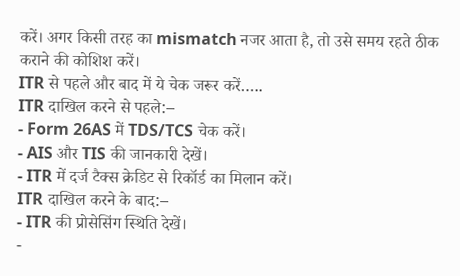करें। अगर किसी तरह का mismatch नजर आता है, तो उसे समय रहते ठीक कराने की कोशिश करें।
ITR से पहले और बाद में ये चेक जरूर करें…..
ITR दाखिल करने से पहले:–
- Form 26AS में TDS/TCS चेक करें।
- AIS और TIS की जानकारी देखें।
- ITR में दर्ज टैक्स क्रेडिट से रिकॉर्ड का मिलान करें।
ITR दाखिल करने के बाद:–
- ITR की प्रोसेसिंग स्थिति देखें।
-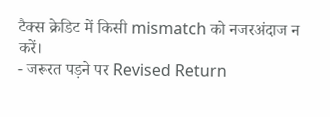टैक्स क्रेडिट में किसी mismatch को नजरअंदाज न करें।
- जरूरत पड़ने पर Revised Return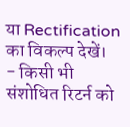या Rectification का विकल्प देखें।
- किसी भी संशोधित रिटर्न को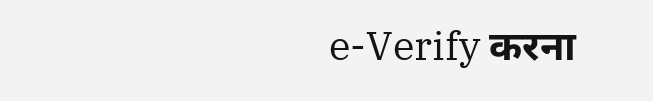e-Verify करना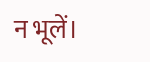न भूलें।